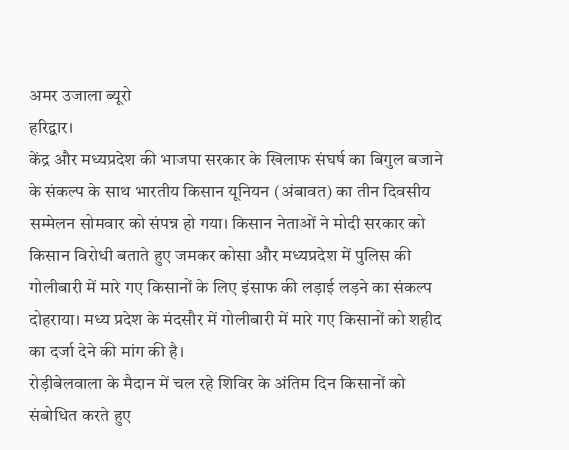अमर उजाला ब्यूरो
हरिद्वार।
केंद्र और मध्यप्रदेश की भाजपा सरकार के खिलाफ संघर्ष का बिगुल बजाने के संकल्प के साथ भारतीय किसान यूनियन (अंबावत) का तीन दिवसीय सम्मेलन सोमवार को संपन्न हो गया। किसान नेताओं ने मोदी सरकार को किसान विरोधी बताते हुए जमकर कोसा और मध्यप्रदेश में पुलिस की गोलीबारी में मारे गए किसानों के लिए इंसाफ की लड़ाई लड़ने का संकल्प दोहराया। मध्य प्रदेश के मंदसौर में गोलीबारी में मारे गए किसानों को शहीद का दर्जा देने की मांग की है।
रोड़ीबेलवाला के मैदान में चल रहे शिविर के अंतिम दिन किसानों को संबोधित करते हुए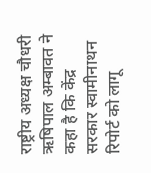राष्ट्रीय अध्यक्ष चौधरी ऋषिपाल अम्बावत ने कहा है कि केंद्र सरकार स्वामीनाथन रिपोर्ट को लागू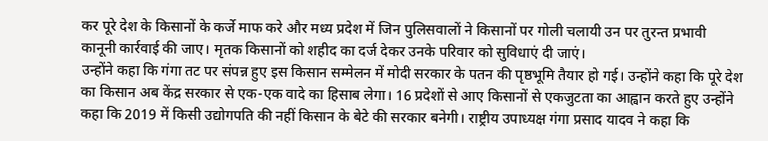कर पूरे देश के किसानों के कर्जे माफ करे और मध्य प्रदेश में जिन पुलिसवालों ने किसानों पर गोली चलायी उन पर तुरन्त प्रभावी कानूनी कार्रवाई की जाए। मृतक किसानों को शहीद का दर्ज देकर उनके परिवार को सुविधाएं दी जाएं।
उन्होंने कहा कि गंगा तट पर संपन्न हुए इस किसान सम्मेलन में मोदी सरकार के पतन की पृष्ठभूमि तैयार हो गई। उन्होंने कहा कि पूरे देश का किसान अब केंद्र सरकार से एक-एक वादे का हिसाब लेगा। 16 प्रदेशों से आए किसानों से एकजुटता का आह्वान करते हुए उन्होंने कहा कि 2019 में किसी उद्योगपति की नहीं किसान के बेटे की सरकार बनेगी। राष्ट्रीय उपाध्यक्ष गंगा प्रसाद यादव ने कहा कि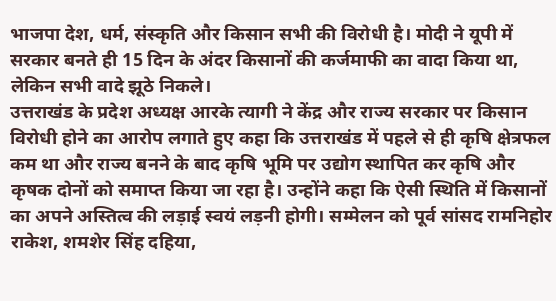भाजपा देश, धर्म, संस्कृति और किसान सभी की विरोधी है। मोदी ने यूपी में सरकार बनते ही 15 दिन के अंदर किसानों की कर्जमाफी का वादा किया था, लेकिन सभी वादे झूठे निकले।
उत्तराखंड के प्रदेश अध्यक्ष आरके त्यागी ने केंद्र और राज्य सरकार पर किसान विरोधी होने का आरोप लगाते हुए कहा कि उत्तराखंड में पहले से ही कृषि क्षेत्रफल कम था और राज्य बनने के बाद कृषि भूमि पर उद्योग स्थापित कर कृषि और कृषक दोनों को समाप्त किया जा रहा है। उन्होंने कहा कि ऐसी स्थिति में किसानों का अपने अस्तित्व की लड़ाई स्वयं लड़नी होगी। सम्मेलन को पूर्व सांसद रामनिहोर राकेश, शमशेर सिंह दहिया,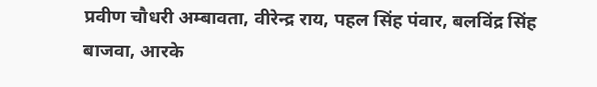प्रवीण चौधरी अम्बावता, वीरेन्द्र राय, पहल सिंह पंवार, बलविंद्र सिंह बाजवा, आरके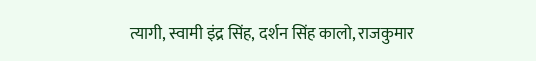त्यागी, स्वामी इंद्र सिंह, दर्शन सिंह कालो, राजकुमार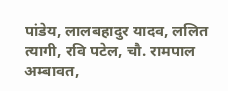पांडेय, लालबहादुर यादव, ललित त्यागी, रवि पटेल, चौ. रामपाल अम्बावत,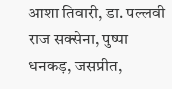आशा तिवारी, डा. पल्लवी राज सक्सेना, पुष्पा धनकड़, जसप्रीत,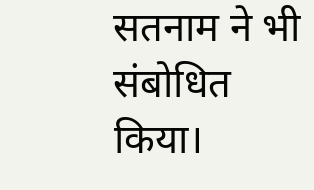सतनाम ने भी संबोधित किया।